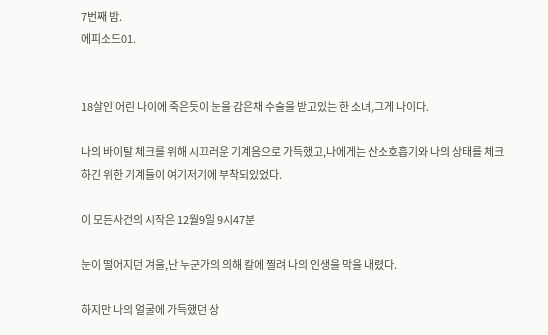7번째 밤.
에피소드01.


18살인 어린 나이에 죽은듯이 눈을 감은채 수술을 받고있는 한 소녀,그게 나이다.

나의 바이탈 체크를 위해 시끄러운 기계음으로 가득했고,나에게는 산소호흡기와 나의 상태를 체크하긴 위한 기계들이 여기저기에 부착되있었다.

이 모든사건의 시작은 12월9일 9시47분

눈이 떨어지던 겨울,난 누군가의 의해 칼에 찔려 나의 인생을 막을 내렸다.

하지만 나의 얼굴에 가득했던 상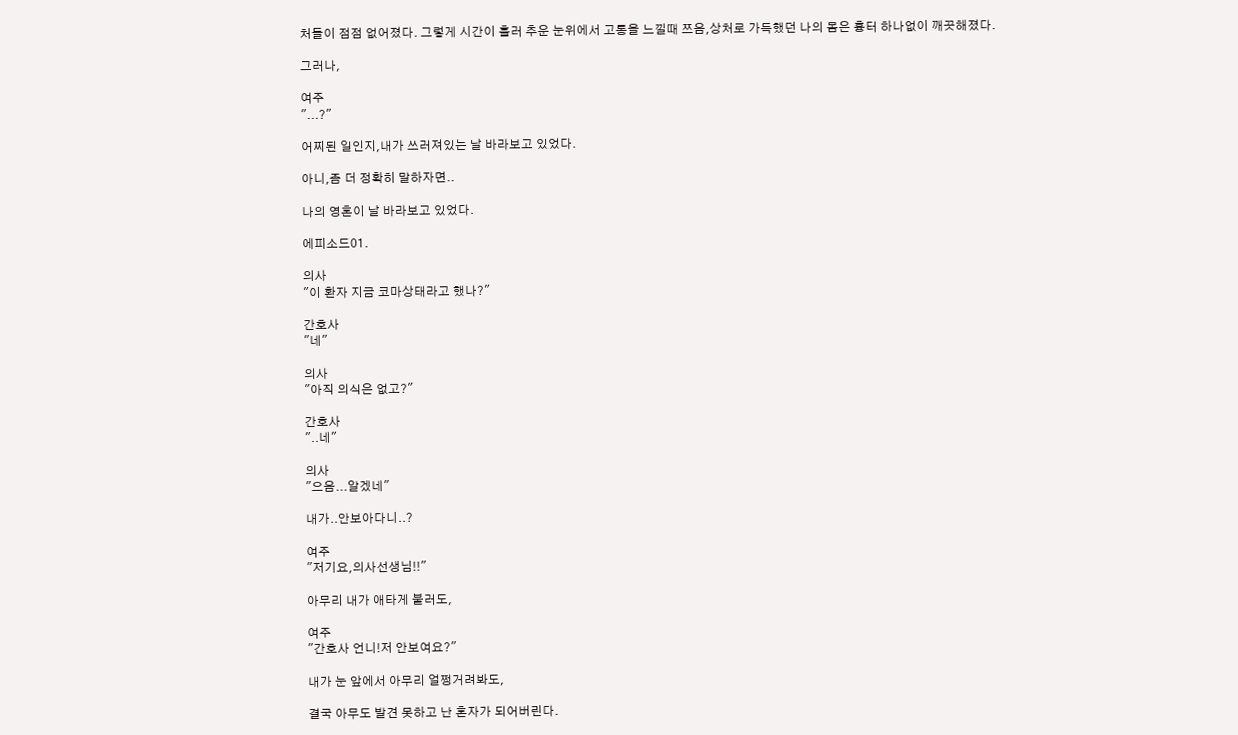처들이 점점 없어졌다. 그렇게 시간이 흘러 추운 눈위에서 고통을 느낄때 쯔음,상처로 가득했던 나의 몸은 흉터 하나없이 깨끗해졌다.

그러나,

여주
"...?"

어찌된 일인지,내가 쓰러져있는 날 바라보고 있었다.

아니,좀 더 정확히 말하자면..

나의 영혼이 날 바라보고 있었다.

에피소드01.

의사
"이 환자 지금 코마상태라고 했나?"

간호사
"네"

의사
"아직 의식은 없고?"

간호사
"..네"

의사
"으음...알겠네"

내가..안보아다니..?

여주
"저기요,의사선생님!!"

아무리 내가 애타게 불러도,

여주
"간호사 언니!저 안보여요?"

내가 눈 앞에서 아무리 얼쩡거려봐도,

결국 아무도 발견 못하고 난 혼자가 되어버린다.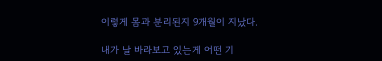이렇게 몸과 분리된지 9개월이 지났다.

내가 날 바라보고 있는게 어떤 기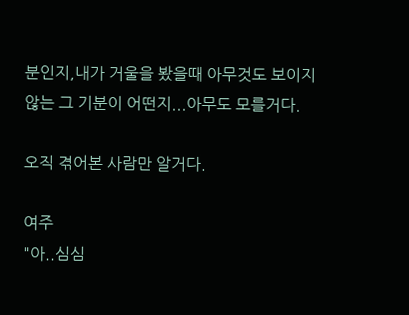분인지,내가 거울을 봤을때 아무것도 보이지 않는 그 기분이 어떤지...아무도 모를거다.

오직 겪어본 사람만 알거다.

여주
"아..심심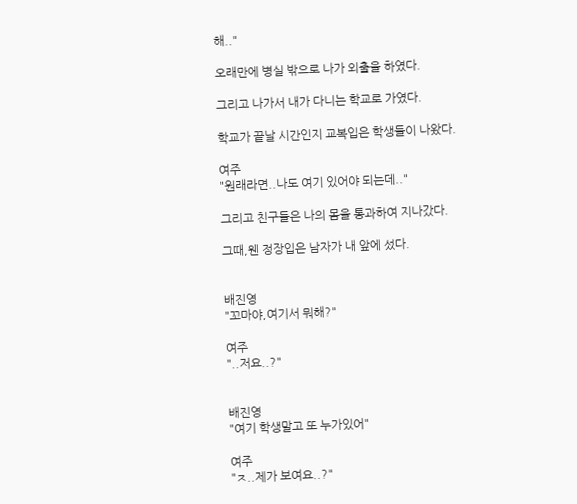해.."

오래만에 병실 밖으로 나가 외출을 하였다.

그리고 나가서 내가 다니는 학교로 가였다.

학교가 끝날 시간인지 교복입은 학생들이 나왔다.

여주
"원래라면..나도 여기 있어야 되는데.."

그리고 친구들은 나의 몸을 통과하여 지나갔다.

그때,웬 정장입은 남자가 내 앞에 섰다.


배진영
"꼬마야,여기서 뭐해?"

여주
"..저요..?"


배진영
"여기 학생말고 또 누가있어"

여주
"ㅈ..제가 보여요..?"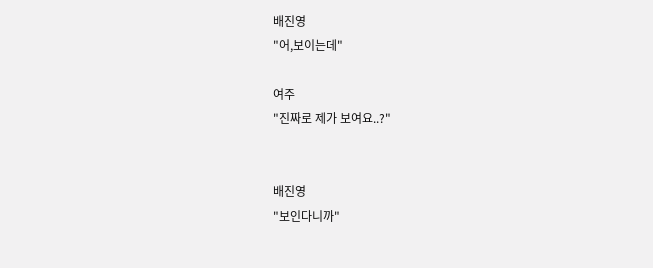배진영
"어,보이는데"

여주
"진짜로 제가 보여요..?"


배진영
"보인다니까"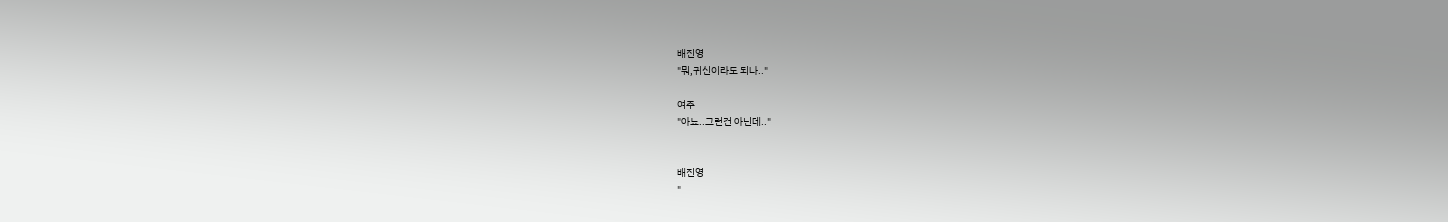배진영
"뭐,귀신이라도 되나.."

여주
"아뇨..그런건 아닌데.."


배진영
"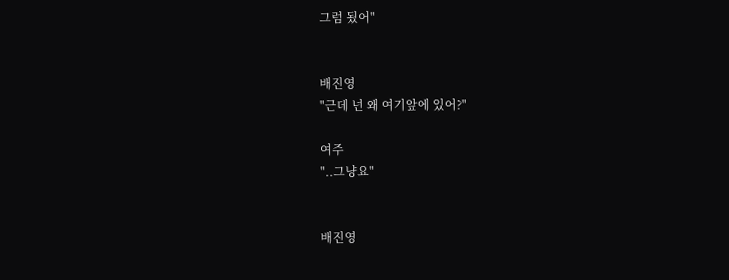그럼 됬어"


배진영
"근데 넌 왜 여기앞에 있어?"

여주
"..그냥요"


배진영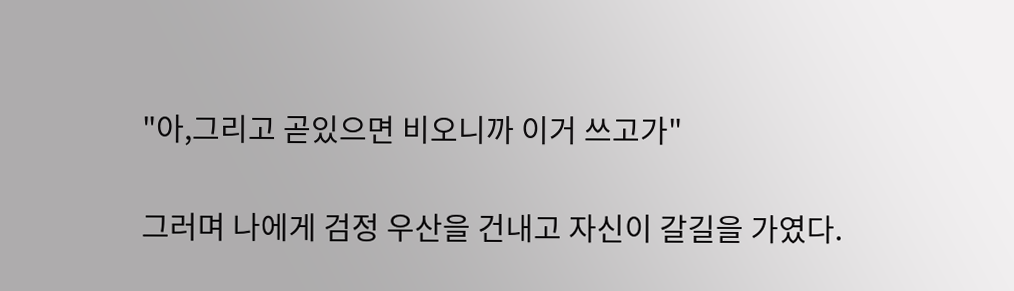"아,그리고 곧있으면 비오니까 이거 쓰고가"

그러며 나에게 검정 우산을 건내고 자신이 갈길을 가였다.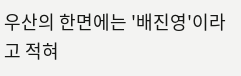우산의 한면에는 '배진영'이라고 적혀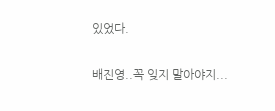있었다.

배진영..꼭 잊지 말아야지...